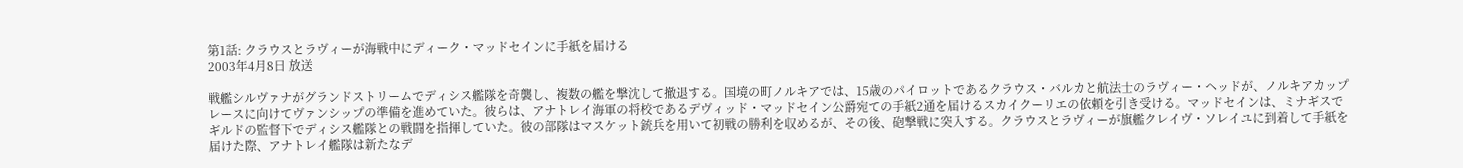第1話: クラウスとラヴィーが海戦中にディーク・マッドセインに手紙を届ける
2003年4月8日 放送

戦艦シルヴァナがグランドストリームでディシス艦隊を奇襲し、複数の艦を撃沈して撤退する。国境の町ノルキアでは、15歳のパイロットであるクラウス・バルカと航法士のラヴィー・ヘッドが、ノルキアカップレースに向けてヴァンシップの準備を進めていた。彼らは、アナトレイ海軍の将校であるデヴィッド・マッドセイン公爵宛ての手紙2通を届けるスカイクーリエの依頼を引き受ける。マッドセインは、ミナギスでギルドの監督下でディシス艦隊との戦闘を指揮していた。彼の部隊はマスケット銃兵を用いて初戦の勝利を収めるが、その後、砲撃戦に突入する。クラウスとラヴィーが旗艦クレイヴ・ソレイユに到着して手紙を届けた際、アナトレイ艦隊は新たなデ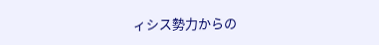ィシス勢力からの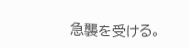急襲を受ける。